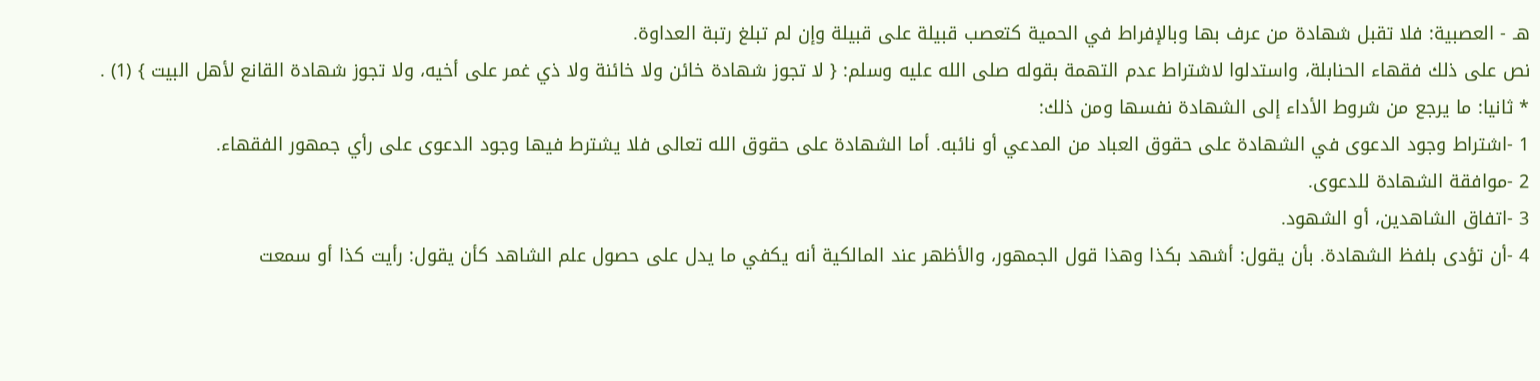هـ - العصبية: فلا تقبل شهادة من عرف بها وبالإفراط في الحمية كتعصب قبيلة على قبيلة وإن لم تبلغ رتبة العداوة.
نص على ذلك فقهاء الحنابلة، واستدلوا لاشتراط عدم التهمة بقوله صلى الله عليه وسلم: { لا تجوز شهادة خائن ولا خائنة ولا ذي غمر على أخيه، ولا تجوز شهادة القانع لأهل البيت } (1) .
* ثانيا: ما يرجع من شروط الأداء إلى الشهادة نفسها ومن ذلك:
1 -اشتراط وجود الدعوى في الشهادة على حقوق العباد من المدعي أو نائبه. أما الشهادة على حقوق الله تعالى فلا يشترط فيها وجود الدعوى على رأي جمهور الفقهاء.
2 -موافقة الشهادة للدعوى.
3 -اتفاق الشاهدين، أو الشهود.
4 -أن تؤدى بلفظ الشهادة. بأن يقول: أشهد بكذا وهذا قول الجمهور، والأظهر عند المالكية أنه يكفي ما يدل على حصول علم الشاهد كأن يقول: رأيت كذا أو سمعت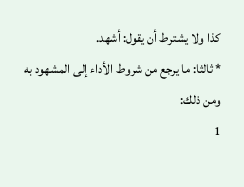كذا ولا يشترط أن يقول: أشهد.
* ثالثا: ما يرجع من شروط الأداء إلى المشهود به ومن ذلك:
1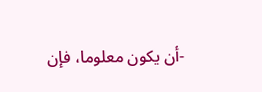-أن يكون معلوما، فإن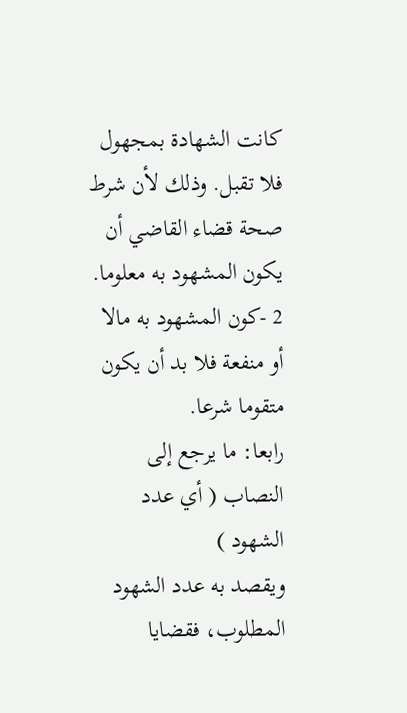كانت الشهادة بمجهول فلا تقبل. وذلك لأن شرط صحة قضاء القاضي أن يكون المشهود به معلوما.
2 -كون المشهود به مالا أو منفعة فلا بد أن يكون متقوما شرعا.
رابعا: ما يرجع إلى النصاب ( أي عدد الشهود )
ويقصد به عدد الشهود المطلوب، فقضايا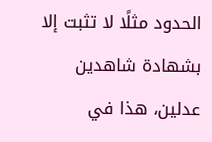الحدود مثلًا لا تثبت إلا بشهادة شاهدين عدلين، هذا في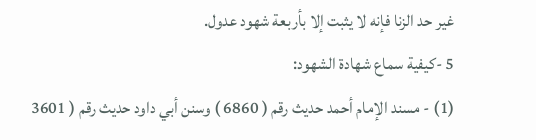غير حد الزنا فإنه لا يثبت إلا بأربعة شهود عدول.
5 -كيفية سماع شهادة الشهود:
(1) - مسند الإمام أحمد حديث رقم ( 6860 ) وسنن أبي داود حديث رقم ( 3601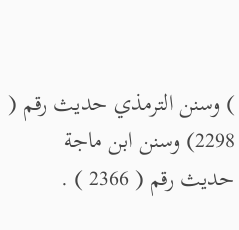) وسنن الترمذي حديث رقم ( 2298) وسنن ابن ماجة حديث رقم ( 2366 ) .